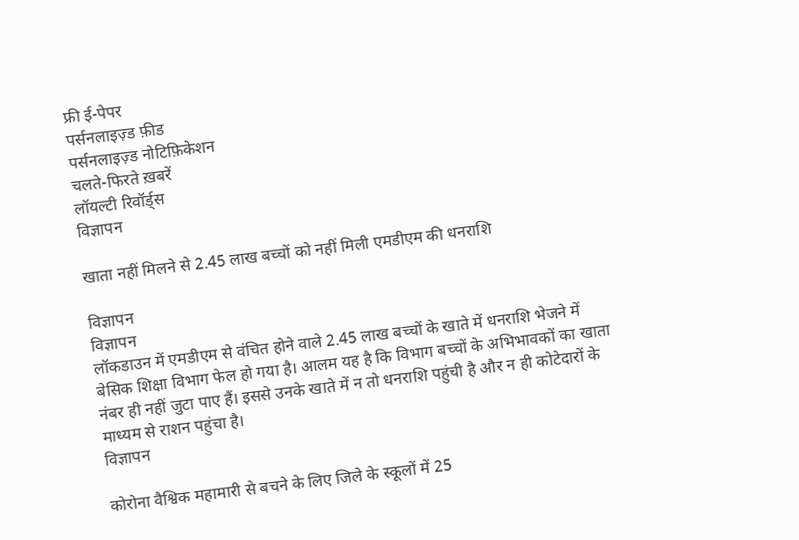फ्री ई-पेपर
पर्सनलाइज़्ड फ़ीड
पर्सनलाइज़्ड नोटिफ़िकेशन
चलते-फिरते ख़बरें
लॉयल्टी रिवॉर्ड्स
विज्ञापन

खाता नहीं मिलने से 2.45 लाख बच्चों को नहीं मिली एमडीएम की धनराशि

विज्ञापन
विज्ञापन
लॉकडाउन में एमडीएम से वंचित होने वाले 2.45 लाख बच्चों के खाते में धनराशि भेजने में बेसिक शिक्षा विभाग फेल हो गया है। आलम यह है कि विभाग बच्चों के अभिभावकों का खाता नंबर ही नहीं जुटा पाए हैं। इससे उनके खाते में न तो धनराशि पहुंची है और न ही कोटेदारों के माध्यम से राशन पहुंचा है।
विज्ञापन

कोरोना वैश्विक महामारी से बचने के लिए जिले के स्कूलों में 25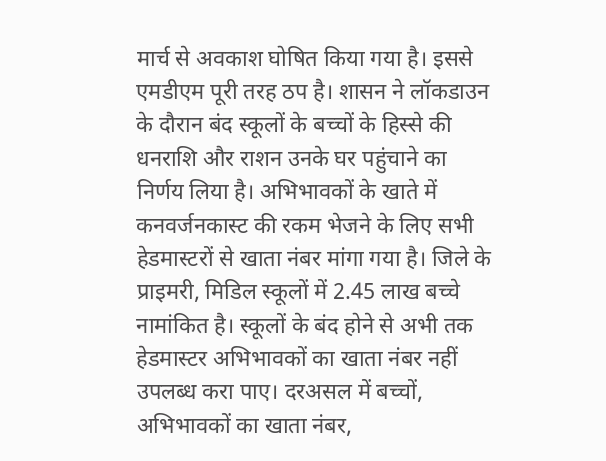मार्च से अवकाश घोषित किया गया है। इससे एमडीएम पूरी तरह ठप है। शासन ने लॉकडाउन के दौरान बंद स्कूलों के बच्चों के हिस्से की धनराशि और राशन उनके घर पहुंचाने का निर्णय लिया है। अभिभावकों के खाते में कनवर्जनकास्ट की रकम भेजने के लिए सभी हेडमास्टरों से खाता नंबर मांगा गया है। जिले के प्राइमरी, मिडिल स्कूलों में 2.45 लाख बच्चे नामांकित है। स्कूलों के बंद होने से अभी तक हेडमास्टर अभिभावकों का खाता नंबर नहीं उपलब्ध करा पाए। दरअसल में बच्चों, अभिभावकों का खाता नंबर,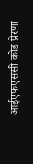आईएफएससी कोड प्रेरणा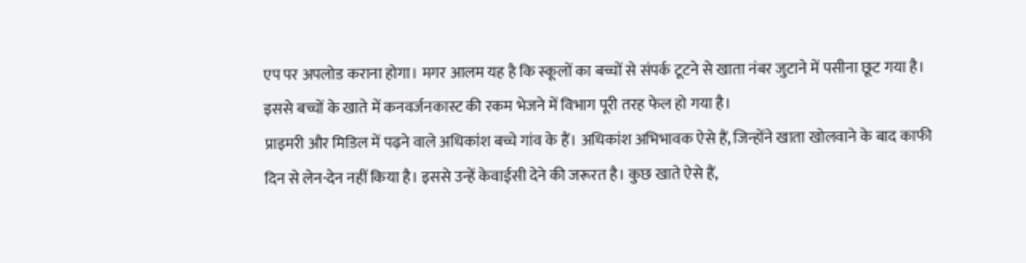एप पर अपलोड कराना होगा। मगर आलम यह है कि स्कूलों का बच्चों से संपर्क टूटने से खाता नंबर जुटाने में पसीना छूट गया है। इससे बच्चों के खाते में कनवर्जनकास्ट की रकम भेजने में विभाग पूरी तरह फेल हो गया है।
प्राइमरी और मिडिल में पढ़ने वाले अधिकांश बच्चे गांव के हैं। अधिकांश अभिभावक ऐसे हैं, जिन्होंने खाता खोलवाने के बाद काफी दिन से लेन-देन नहीं किया है। इससे उन्हें केवाईसी देने की जरूरत है। कुछ खाते ऐसे हैं,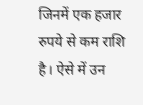जिनमें एक हजार रुपये से कम राशि है। ऐसे में उन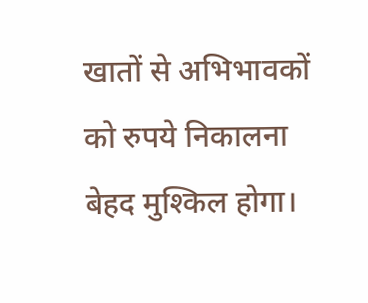खातों से अभिभावकों को रुपये निकालना बेहद मुश्किल होगा।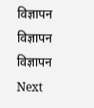विज्ञापन
विज्ञापन
विज्ञापन
Next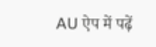AU ऐप में पढ़ें